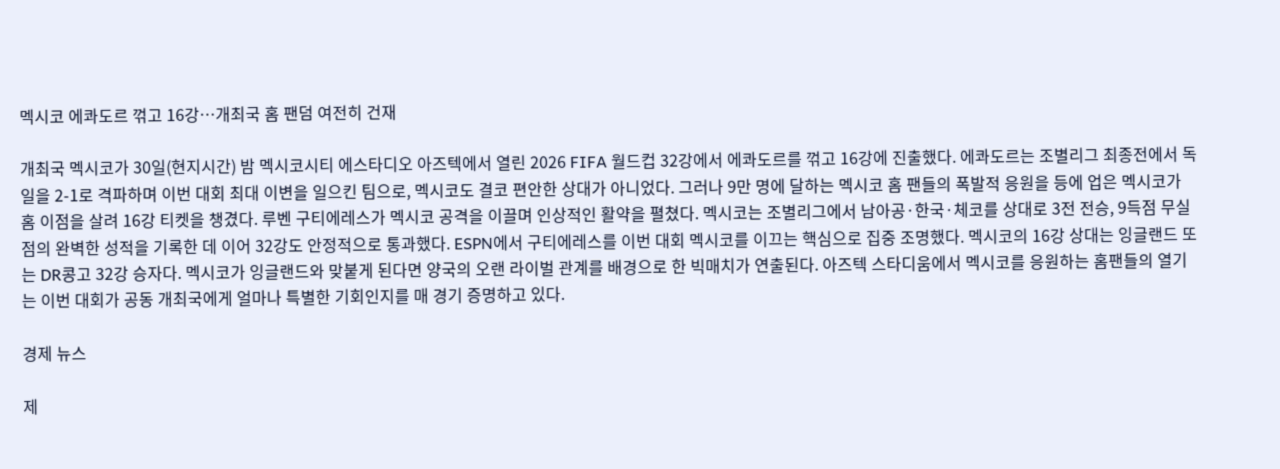멕시코 에콰도르 꺾고 16강…개최국 홈 팬덤 여전히 건재

개최국 멕시코가 30일(현지시간) 밤 멕시코시티 에스타디오 아즈텍에서 열린 2026 FIFA 월드컵 32강에서 에콰도르를 꺾고 16강에 진출했다. 에콰도르는 조별리그 최종전에서 독일을 2-1로 격파하며 이번 대회 최대 이변을 일으킨 팀으로, 멕시코도 결코 편안한 상대가 아니었다. 그러나 9만 명에 달하는 멕시코 홈 팬들의 폭발적 응원을 등에 업은 멕시코가 홈 이점을 살려 16강 티켓을 챙겼다. 루벤 구티에레스가 멕시코 공격을 이끌며 인상적인 활약을 펼쳤다. 멕시코는 조별리그에서 남아공·한국·체코를 상대로 3전 전승, 9득점 무실점의 완벽한 성적을 기록한 데 이어 32강도 안정적으로 통과했다. ESPN에서 구티에레스를 이번 대회 멕시코를 이끄는 핵심으로 집중 조명했다. 멕시코의 16강 상대는 잉글랜드 또는 DR콩고 32강 승자다. 멕시코가 잉글랜드와 맞붙게 된다면 양국의 오랜 라이벌 관계를 배경으로 한 빅매치가 연출된다. 아즈텍 스타디움에서 멕시코를 응원하는 홈팬들의 열기는 이번 대회가 공동 개최국에게 얼마나 특별한 기회인지를 매 경기 증명하고 있다.

경제 뉴스

제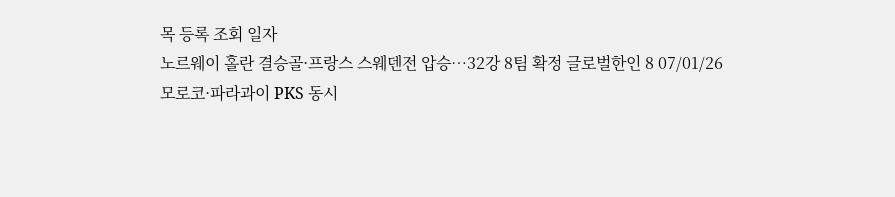목 등록 조회 일자
노르웨이 홀란 결승골·프랑스 스웨덴전 압승…32강 8팀 확정 글로벌한인 8 07/01/26
모로코·파라과이 PKS 동시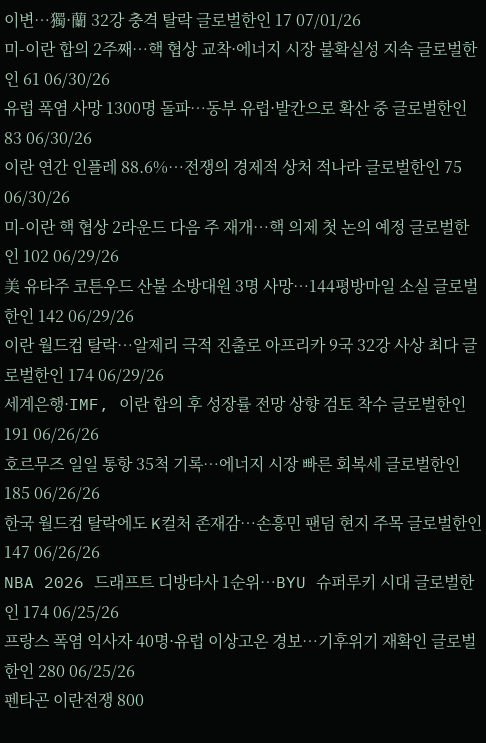이변…獨·蘭 32강 충격 탈락 글로벌한인 17 07/01/26
미-이란 합의 2주째…핵 협상 교착·에너지 시장 불확실성 지속 글로벌한인 61 06/30/26
유럽 폭염 사망 1300명 돌파…동부 유럽·발칸으로 확산 중 글로벌한인 83 06/30/26
이란 연간 인플레 88.6%…전쟁의 경제적 상처 적나라 글로벌한인 75 06/30/26
미-이란 핵 협상 2라운드 다음 주 재개…핵 의제 첫 논의 예정 글로벌한인 102 06/29/26
美 유타주 코튼우드 산불 소방대원 3명 사망…144평방마일 소실 글로벌한인 142 06/29/26
이란 월드컵 탈락…알제리 극적 진출로 아프리카 9국 32강 사상 최다 글로벌한인 174 06/29/26
세계은행·IMF, 이란 합의 후 성장률 전망 상향 검토 착수 글로벌한인 191 06/26/26
호르무즈 일일 통항 35척 기록…에너지 시장 빠른 회복세 글로벌한인 185 06/26/26
한국 월드컵 탈락에도 K컬처 존재감…손흥민 팬덤 현지 주목 글로벌한인 147 06/26/26
NBA 2026 드래프트 디방타사 1순위…BYU 슈퍼루키 시대 글로벌한인 174 06/25/26
프랑스 폭염 익사자 40명·유럽 이상고온 경보…기후위기 재확인 글로벌한인 280 06/25/26
펜타곤 이란전쟁 800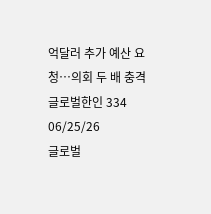억달러 추가 예산 요청…의회 두 배 충격 글로벌한인 334 06/25/26
글로벌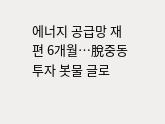에너지 공급망 재편 6개월…脫중동 투자 봇물 글로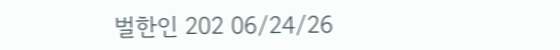벌한인 202 06/24/26